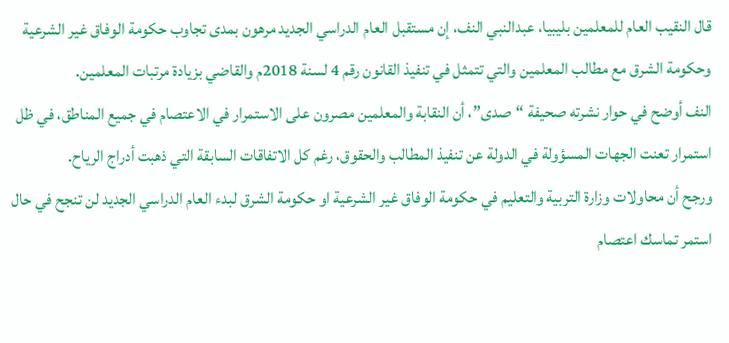قال النقيب العام للمعلمين بليبيا، عبدالنبي النف، إن مستقبل العام الدراسي الجديد مرهون بمدى تجاوب حكومة الوفاق غير الشرعية وحكومة الشرق مع مطالب المعلمين والتي تتمثل في تنفيذ القانون رقم 4 لسنة 2018م والقاضي بزيادة مرتبات المعلمين.
النف أوضح في حوار نشرته صحيفة “صدى”، أن النقابة والمعلمين مصرون على الاستمرار في الاعتصام في جميع المناطق، في ظل استمرار تعنت الجهات المسؤولة في الدولة عن تنفيذ المطالب والحقوق، رغم كل الاتفاقات السابقة التي ذهبت أدراج الرياح.
ورجح أن محاولات وزارة التربية والتعليم في حكومة الوفاق غير الشرعية او حكومة الشرق لبدء العام الدراسي الجديد لن تنجح في حال استمر تماسك اعتصام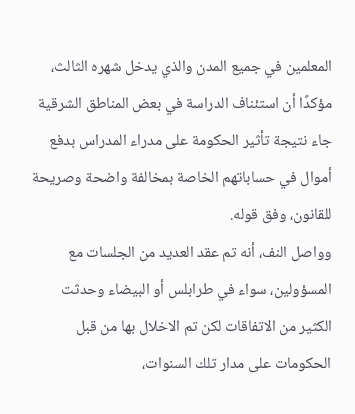المعلمين في جميع المدن والذي يدخل شهره الثالث، مؤكدًا أن استئناف الدراسة في بعض المناطق الشرقية جاء نتيجة تأثير الحكومة على مدراء المدراس بدفع أموال في حساباتهم الخاصة بمخالفة واضحة وصريحة للقانون، وفق قوله.
وواصل النف، أنه تم عقد العديد من الجلسات مع المسؤولين، سواء في طرابلس أو البيضاء وحدثت الكثير من الاتفاقات لكن تم الاخلال بها من قبل الحكومات على مدار تلك السنوات،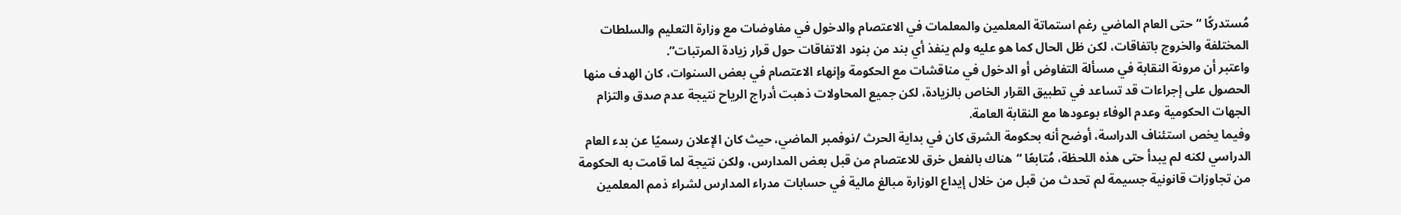مُستدركًا “حتى العام الماضي رغم استماتة المعلمين والمعلمات في الاعتصام والدخول في مفاوضات مع وزارة التعليم والسلطات المختلفة والخروج باتفاقات، لكن ظل الحال كما هو عليه ولم ينفذ أي بند من بنود الاتفاقات حول قرار زيادة المرتبات”.
واعتبر أن مرونة النقابة في مسألة التفاوض أو الدخول في مناقشات مع الحكومة وإنهاء الاعتصام في بعض السنوات، كان الهدف منها الحصول على إجراءات قد تساعد في تطبيق القرار الخاص بالزيادة، لكن جميع المحاولات ذهبت أدراج الرياح نتيجة عدم صدق والتزام الجهات الحكومية وعدم الوفاء بوعودها مع النقابة العامة.
وفيما يخص استئناف الدراسة، أوضح أنه بحكومة الشرق كان في بداية الحرث /نوفمبر الماضي، حيث كان الإعلان رسميًا عن بدء العام الدراسي لكنه لم يبدأ حتى هذه اللحظة، مُتابعًا “هناك بالفعل خرق للاعتصام من قبل بعض المدارس، ولكن نتيجة لما قامت به الحكومة من تجاوزات قانونية جسيمة لم تحدث من قبل من خلال إيداع الوزارة مبالغ مالية في حسابات مدراء المدارس لشراء ذمم المعلمين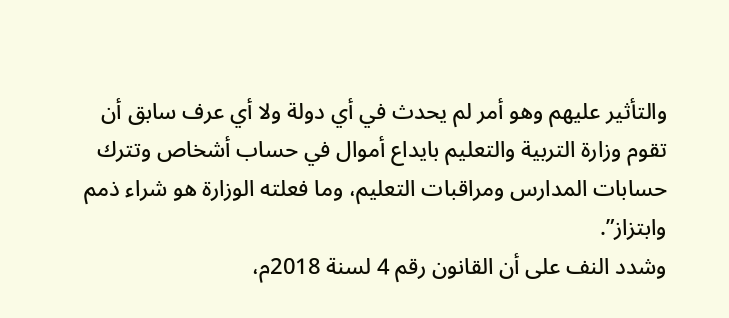والتأثير عليهم وهو أمر لم يحدث في أي دولة ولا أي عرف سابق أن تقوم وزارة التربية والتعليم بايداع أموال في حساب أشخاص وتترك حسابات المدارس ومراقبات التعليم، وما فعلته الوزارة هو شراء ذمم وابتزاز”.
وشدد النف على أن القانون رقم 4 لسنة 2018م،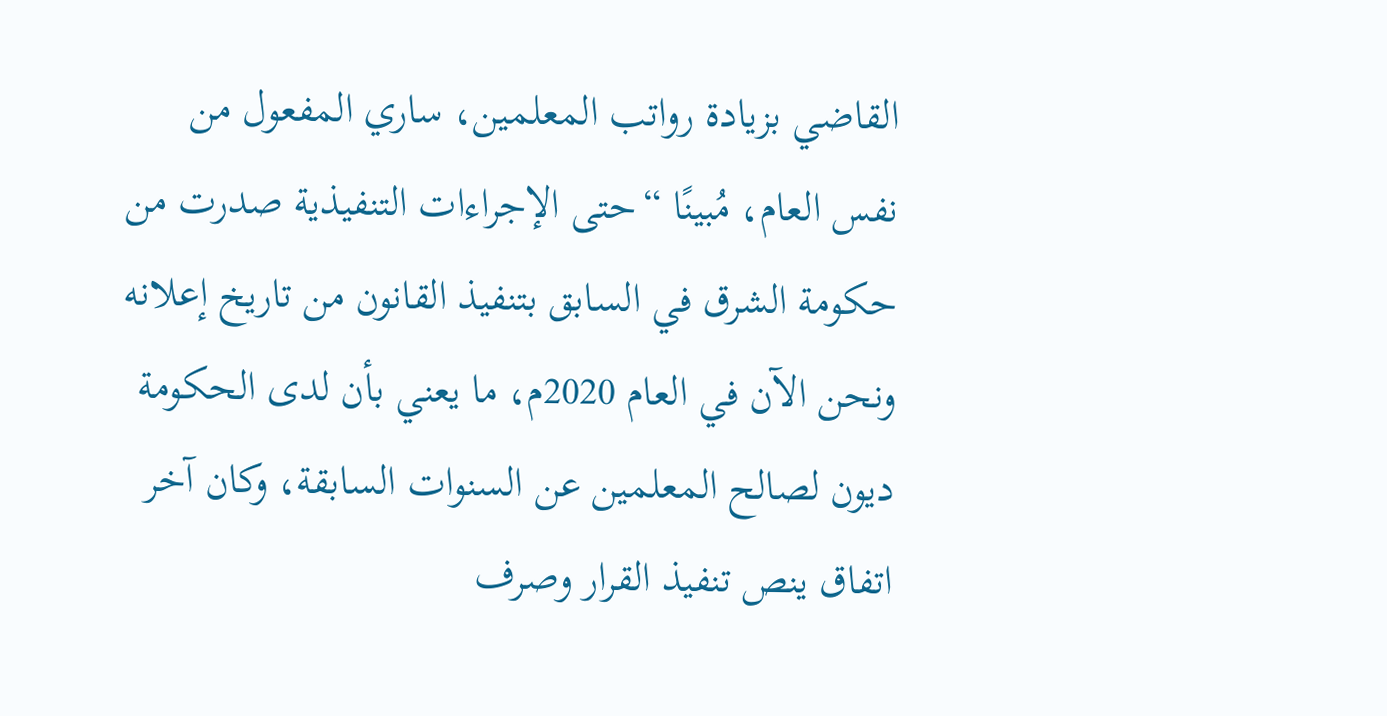القاضي بزيادة رواتب المعلمين، ساري المفعول من نفس العام، مُبينًا “حتى الإجراءات التنفيذية صدرت من حكومة الشرق في السابق بتنفيذ القانون من تاريخ إعلانه ونحن الآن في العام 2020م، ما يعني بأن لدى الحكومة ديون لصالح المعلمين عن السنوات السابقة، وكان آخر اتفاق ينص تنفيذ القرار وصرف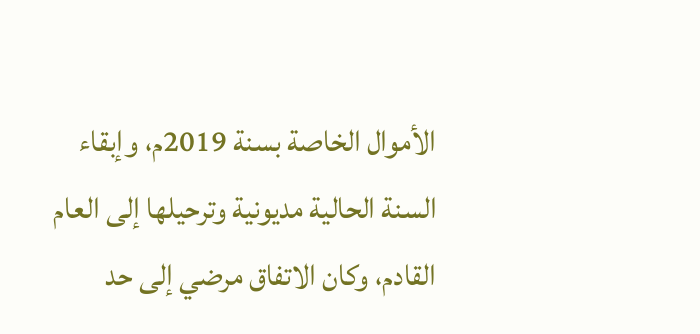الأموال الخاصة بسنة 2019م، وإبقاء السنة الحالية مديونية وترحيلها إلى العام القادم، وكان الاتفاق مرضي إلى حد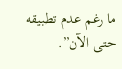ما رغم عدم تطبيقه حتى الآن”.